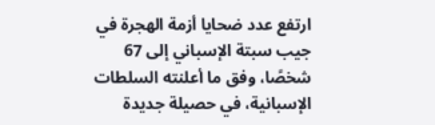ارتفع عدد ضحايا أزمة الهجرة في جيب سبتة الإسباني إلى 67 شخصًا، وفق ما أعلنته السلطات الإسبانية، في حصيلة جديدة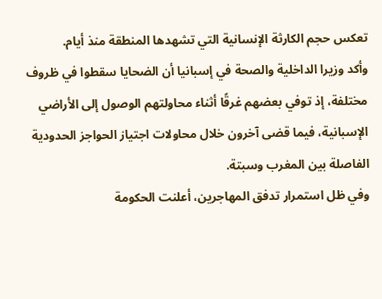تعكس حجم الكارثة الإنسانية التي تشهدها المنطقة منذ أيام.
وأكد وزيرا الداخلية والصحة في إسبانيا أن الضحايا سقطوا في ظروف مختلفة، إذ توفي بعضهم غرقًا أثناء محاولتهم الوصول إلى الأراضي الإسبانية، فيما قضى آخرون خلال محاولات اجتياز الحواجز الحدودية الفاصلة بين المغرب وسبتة.
وفي ظل استمرار تدفق المهاجرين، أعلنت الحكومة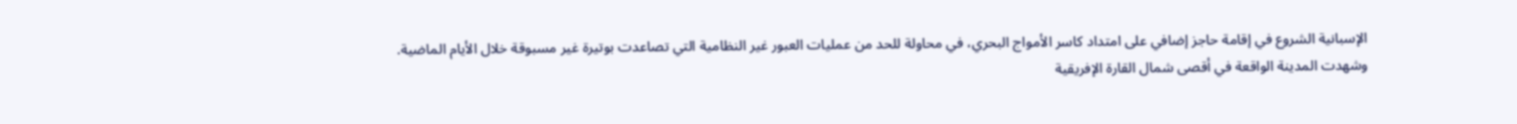الإسبانية الشروع في إقامة حاجز إضافي على امتداد كاسر الأمواج البحري، في محاولة للحد من عمليات العبور غير النظامية التي تصاعدت بوتيرة غير مسبوقة خلال الأيام الماضية.
وشهدت المدينة الواقعة في أقصى شمال القارة الإفريقية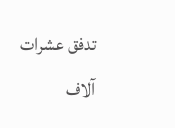تدفق عشرات آلاف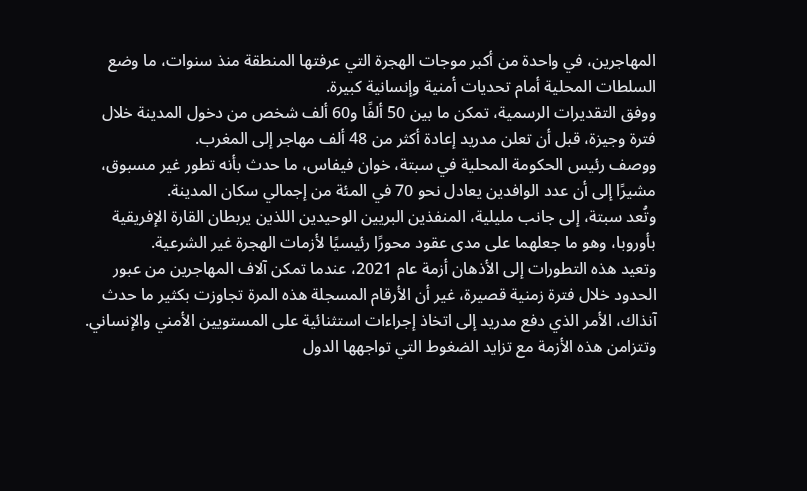المهاجرين، في واحدة من أكبر موجات الهجرة التي عرفتها المنطقة منذ سنوات، ما وضع السلطات المحلية أمام تحديات أمنية وإنسانية كبيرة.
ووفق التقديرات الرسمية، تمكن ما بين 50 ألفًا و60 ألف شخص من دخول المدينة خلال فترة وجيزة، قبل أن تعلن مدريد إعادة أكثر من 48 ألف مهاجر إلى المغرب.
ووصف رئيس الحكومة المحلية في سبتة، خوان فيفاس، ما حدث بأنه تطور غير مسبوق، مشيرًا إلى أن عدد الوافدين يعادل نحو 70 في المئة من إجمالي سكان المدينة.
وتُعد سبتة، إلى جانب مليلية، المنفذين البريين الوحيدين اللذين يربطان القارة الإفريقية بأوروبا، وهو ما جعلهما على مدى عقود محورًا رئيسيًا لأزمات الهجرة غير الشرعية.
وتعيد هذه التطورات إلى الأذهان أزمة عام 2021، عندما تمكن آلاف المهاجرين من عبور الحدود خلال فترة زمنية قصيرة، غير أن الأرقام المسجلة هذه المرة تجاوزت بكثير ما حدث آنذاك، الأمر الذي دفع مدريد إلى اتخاذ إجراءات استثنائية على المستويين الأمني والإنساني.
وتتزامن هذه الأزمة مع تزايد الضغوط التي تواجهها الدول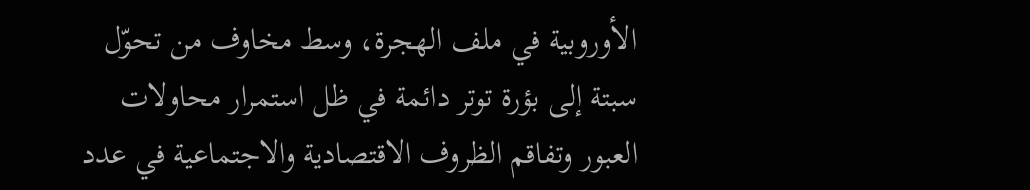الأوروبية في ملف الهجرة، وسط مخاوف من تحوّل سبتة إلى بؤرة توتر دائمة في ظل استمرار محاولات العبور وتفاقم الظروف الاقتصادية والاجتماعية في عدد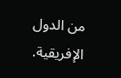من الدول الإفريقية.